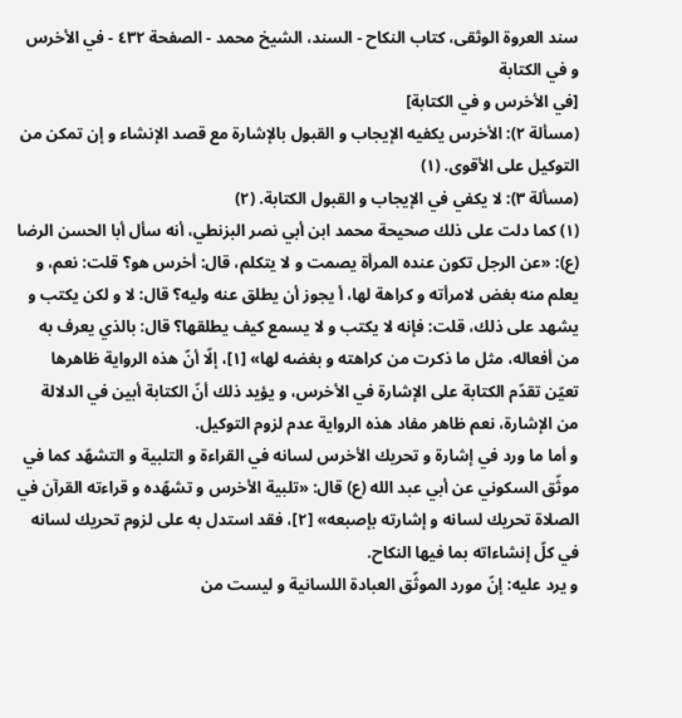سند العروة الوثقى، كتاب النكاح - السند، الشيخ محمد - الصفحة ٤٣٢ - في الأخرس و في الكتابة
[في الأخرس و في الكتابة]
(مسألة ٢): الأخرس يكفيه الإيجاب و القبول بالإشارة مع قصد الإنشاء و إن تمكن من التوكيل على الأقوى. (١)
(مسألة ٣): لا يكفي في الإيجاب و القبول الكتابة. (٢)
(١) كما دلت على ذلك صحيحة محمد ابن أبي نصر البزنطي، أنه سأل أبا الحسن الرضا (ع): «عن الرجل تكون عنده المرأة يصمت و لا يتكلم، قال: أخرس هو؟ قلت: نعم، و يعلم منه بغض لامرأته و كراهة لها، أ يجوز أن يطلق عنه وليه؟ قال: لا و لكن يكتب و يشهد على ذلك، قلت: فإنه لا يكتب و لا يسمع كيف يطلقها؟ قال: بالذي يعرف به من أفعاله، مثل ما ذكرت من كراهته و بغضه لها» [١]، إلّا أنّ هذه الرواية ظاهرها تعيّن تقدّم الكتابة على الإشارة في الأخرس، و يؤيد ذلك أنّ الكتابة أبين في الدلالة من الإشارة، نعم ظاهر مفاد هذه الرواية عدم لزوم التوكيل.
و أما ما ورد في إشارة و تحريك الأخرس لسانه في القراءة و التلبية و التشهّد كما في موثّق السكوني عن أبي عبد الله (ع) قال: «تلبية الأخرس و تشهّده و قراءته القرآن في الصلاة تحريك لسانه و إشارته بإصبعه» [٢]، فقد استدل به على لزوم تحريك لسانه في كلّ إنشاءاته بما فيها النكاح.
و يرد عليه: إنّ مورد الموثّق العبادة اللسانية و ليست من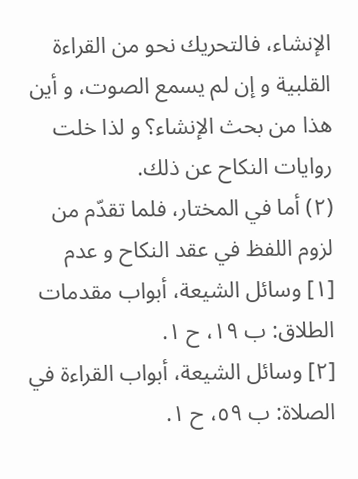الإنشاء، فالتحريك نحو من القراءة القلبية و إن لم يسمع الصوت، و أين هذا من بحث الإنشاء؟ و لذا خلت روايات النكاح عن ذلك.
(٢) أما في المختار، فلما تقدّم من لزوم اللفظ في عقد النكاح و عدم
[١] وسائل الشيعة، أبواب مقدمات الطلاق: ب ١٩، ح ١.
[٢] وسائل الشيعة، أبواب القراءة في الصلاة: ب ٥٩، ح ١.